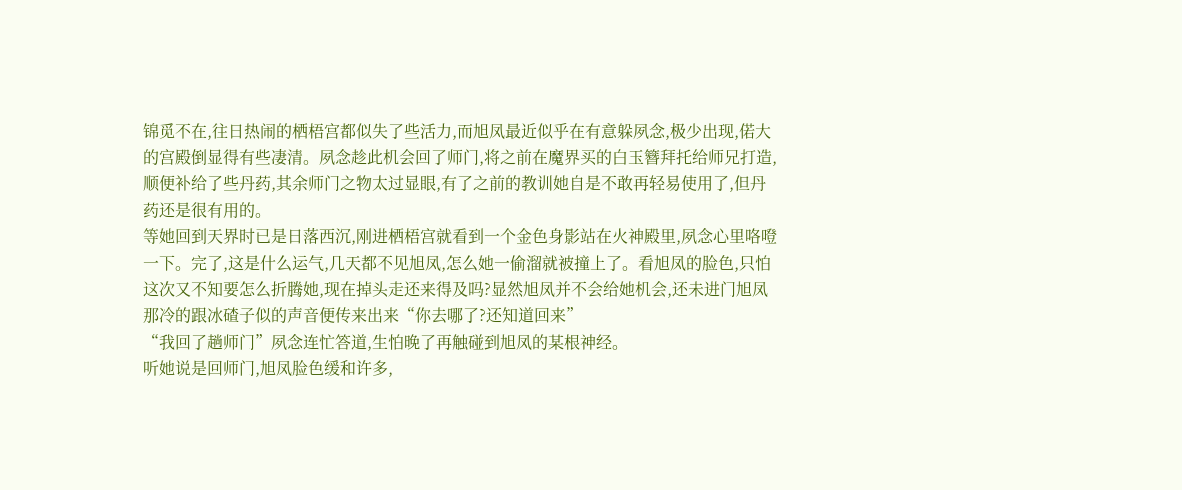锦觅不在,往日热闹的栖梧宫都似失了些活力,而旭凤最近似乎在有意躲夙念,极少出现,偌大的宫殿倒显得有些凄清。夙念趁此机会回了师门,将之前在魔界买的白玉簪拜托给师兄打造,顺便补给了些丹药,其余师门之物太过显眼,有了之前的教训她自是不敢再轻易使用了,但丹药还是很有用的。
等她回到天界时已是日落西沉,刚进栖梧宫就看到一个金色身影站在火神殿里,夙念心里咯噔一下。完了,这是什么运气,几天都不见旭凤,怎么她一偷溜就被撞上了。看旭凤的脸色,只怕这次又不知要怎么折腾她,现在掉头走还来得及吗?显然旭凤并不会给她机会,还未进门旭凤那冷的跟冰碴子似的声音便传来出来“你去哪了?还知道回来”
“我回了趟师门”夙念连忙答道,生怕晚了再触碰到旭凤的某根神经。
听她说是回师门,旭凤脸色缓和许多,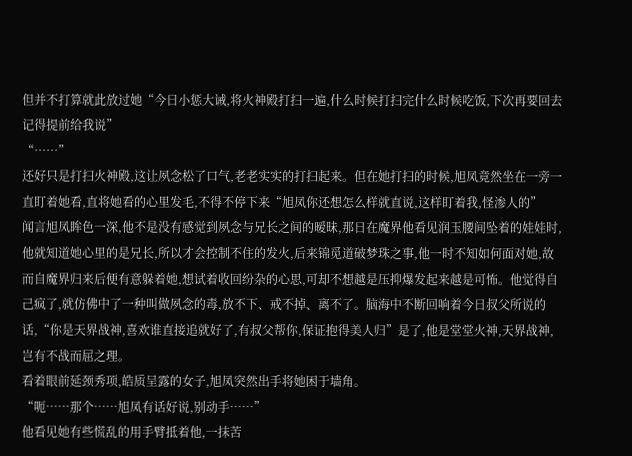但并不打算就此放过她“今日小惩大诫,将火神殿打扫一遍,什么时候打扫完什么时候吃饭,下次再要回去记得提前给我说”
“……”
还好只是打扫火神殿,这让夙念松了口气,老老实实的打扫起来。但在她打扫的时候,旭凤竟然坐在一旁一直盯着她看,直将她看的心里发毛,不得不停下来“旭凤你还想怎么样就直说,这样盯着我,怪渗人的”
闻言旭凤眸色一深,他不是没有感觉到夙念与兄长之间的暧昧,那日在魔界他看见润玉腰间坠着的娃娃时,他就知道她心里的是兄长,所以才会控制不住的发火,后来锦觅道破梦珠之事,他一时不知如何面对她,故而自魔界归来后便有意躲着她,想试着收回纷杂的心思,可却不想越是压抑爆发起来越是可怖。他觉得自己疯了,就仿佛中了一种叫做夙念的毒,放不下、戒不掉、离不了。脑海中不断回响着今日叔父所说的话,“你是天界战神,喜欢谁直接追就好了,有叔父帮你,保证抱得美人归”是了,他是堂堂火神,天界战神,岂有不战而屈之理。
看着眼前延颈秀项,皓质呈露的女子,旭凤突然出手将她困于墙角。
“呃……那个……旭凤有话好说,别动手……”
他看见她有些慌乱的用手臂抵着他,一抹苦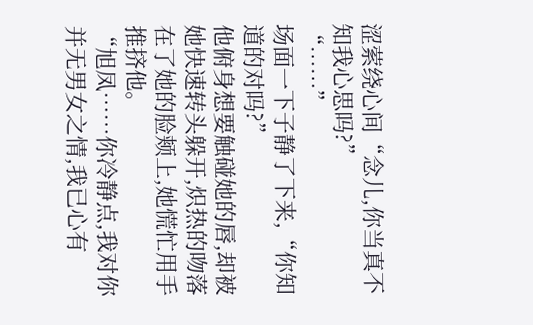涩萦绕心间“念儿,你当真不知我心思吗?”
“……”
场面一下子静了下来,“你知道的对吗?”
他俯身想要触碰她的唇,却被她快速转头躲开,炽热的吻落在了她的脸颊上,她慌忙用手推挤他。
“旭凤……你冷静点,我对你并无男女之情,我已心有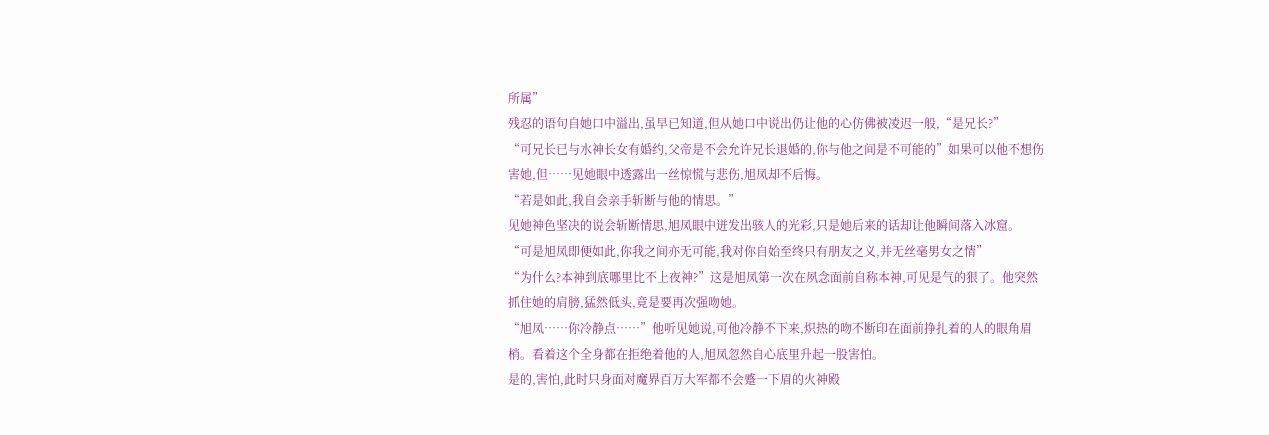所属”
残忍的语句自她口中溢出,虽早已知道,但从她口中说出仍让他的心仿佛被凌迟一般,“是兄长?”
“可兄长已与水神长女有婚约,父帝是不会允许兄长退婚的,你与他之间是不可能的”如果可以他不想伤害她,但……见她眼中透露出一丝惊慌与悲伤,旭凤却不后悔。
“若是如此,我自会亲手斩断与他的情思。”
见她神色坚决的说会斩断情思,旭凤眼中迸发出骇人的光彩,只是她后来的话却让他瞬间落入冰窟。
“可是旭凤即便如此,你我之间亦无可能,我对你自始至终只有朋友之义,并无丝毫男女之情”
“为什么?本神到底哪里比不上夜神?”这是旭凤第一次在夙念面前自称本神,可见是气的狠了。他突然抓住她的肩膀,猛然低头,竟是要再次强吻她。
“旭凤……你冷静点……”他听见她说,可他冷静不下来,炽热的吻不断印在面前挣扎着的人的眼角眉梢。看着这个全身都在拒绝着他的人,旭凤忽然自心底里升起一股害怕。
是的,害怕,此时只身面对魔界百万大军都不会蹙一下眉的火神殿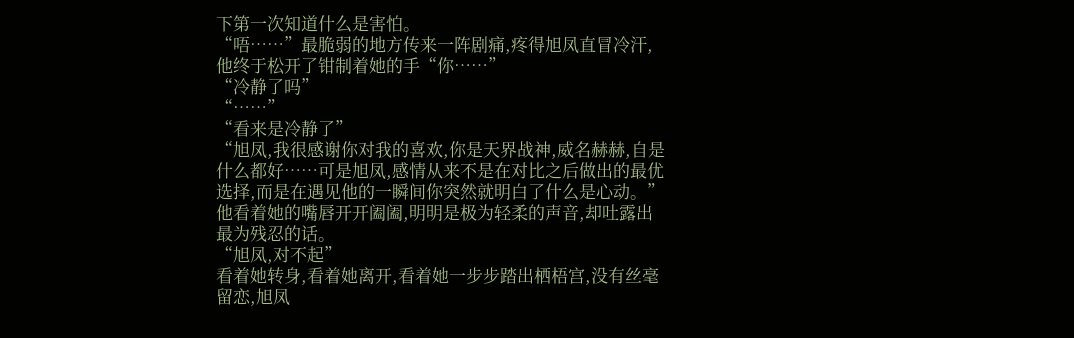下第一次知道什么是害怕。
“唔……”最脆弱的地方传来一阵剧痛,疼得旭凤直冒冷汗,他终于松开了钳制着她的手“你……”
“冷静了吗”
“……”
“看来是冷静了”
“旭凤,我很感谢你对我的喜欢,你是天界战神,威名赫赫,自是什么都好……可是旭凤,感情从来不是在对比之后做出的最优选择,而是在遇见他的一瞬间你突然就明白了什么是心动。”
他看着她的嘴唇开开阖阖,明明是极为轻柔的声音,却吐露出最为残忍的话。
“旭凤,对不起”
看着她转身,看着她离开,看着她一步步踏出栖梧宫,没有丝毫留恋,旭凤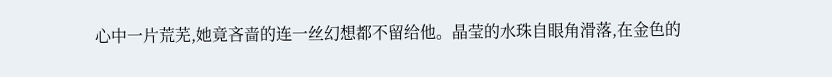心中一片荒芜,她竟吝啬的连一丝幻想都不留给他。晶莹的水珠自眼角滑落,在金色的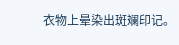衣物上晕染出斑斓印记。